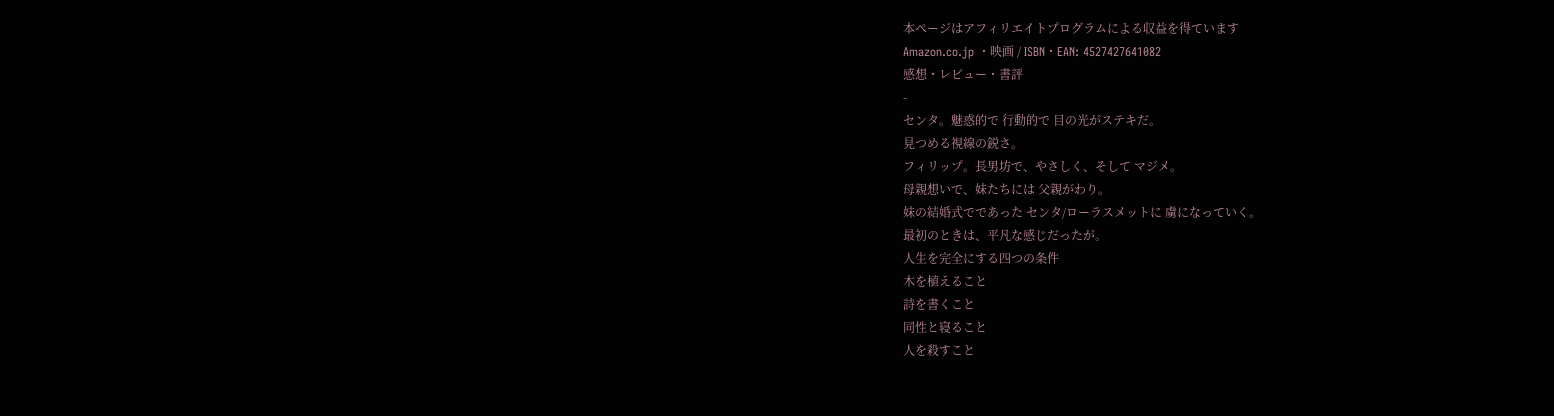本ページはアフィリエイトプログラムによる収益を得ています
Amazon.co.jp ・映画 / ISBN・EAN: 4527427641082
感想・レビュー・書評
-
センタ。魅惑的で 行動的で 目の光がステキだ。
見つめる視線の鋭さ。
フィリップ。長男坊で、やさしく、そして マジメ。
母親想いで、妹たちには 父親がわり。
妹の結婚式でであった センタ/ローラスメットに 虜になっていく。
最初のときは、平凡な感じだったが。
人生を完全にする四つの条件
木を植えること
詩を書くこと
同性と寝ること
人を殺すこと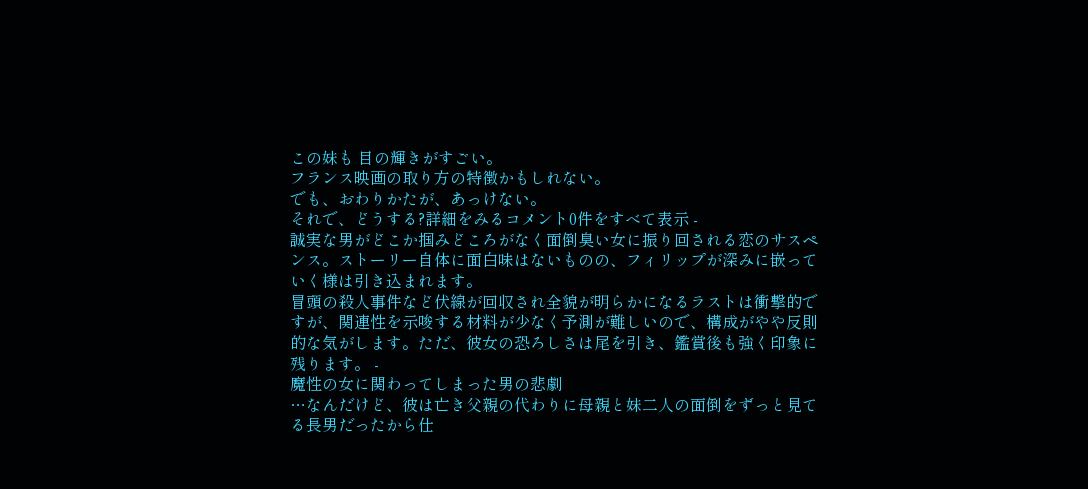この妹も 目の輝きがすごい。
フランス映画の取り方の特徴かもしれない。
でも、おわりかたが、あっけない。
それで、どうする?詳細をみるコメント0件をすべて表示 -
誠実な男がどこか掴みどころがなく面倒臭い女に振り回される恋のサスペンス。ストーリー自体に面白味はないものの、フィリップが深みに嵌っていく様は引き込まれます。
冒頭の殺人事件など伏線が回収され全貌が明らかになるラストは衝撃的ですが、関連性を示唆する材料が少なく予測が難しいので、構成がやや反則的な気がします。ただ、彼女の恐ろしさは尾を引き、鑑賞後も強く印象に残ります。 -
魔性の女に関わってしまった男の悲劇
…なんだけど、彼は亡き父親の代わりに母親と妹二人の面倒をずっと見てる長男だったから仕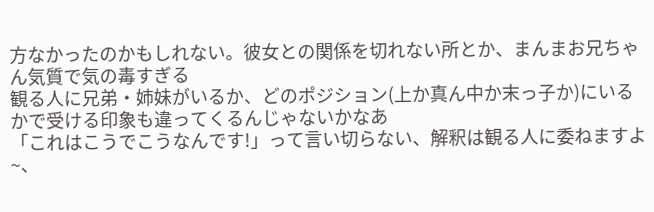方なかったのかもしれない。彼女との関係を切れない所とか、まんまお兄ちゃん気質で気の毒すぎる
観る人に兄弟・姉妹がいるか、どのポジション(上か真ん中か末っ子か)にいるかで受ける印象も違ってくるんじゃないかなあ
「これはこうでこうなんです!」って言い切らない、解釈は観る人に委ねますよ~、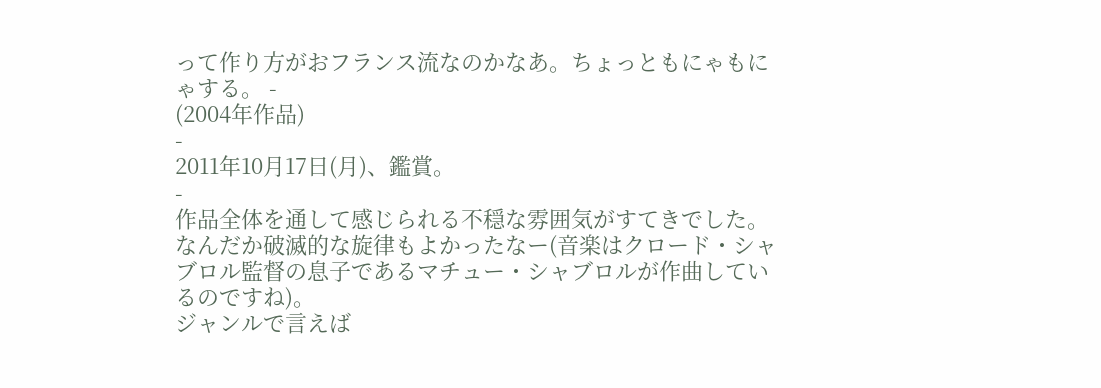って作り方がおフランス流なのかなあ。ちょっともにゃもにゃする。 -
(2004年作品)
-
2011年10月17日(月)、鑑賞。
-
作品全体を通して感じられる不穏な雰囲気がすてきでした。なんだか破滅的な旋律もよかったなー(音楽はクロード・シャブロル監督の息子であるマチュー・シャブロルが作曲しているのですね)。
ジャンルで言えば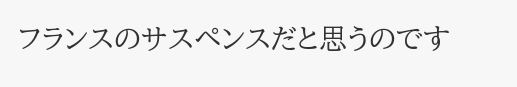フランスのサスペンスだと思うのです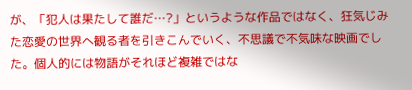が、「犯人は果たして誰だ…?」というような作品ではなく、狂気じみた恋愛の世界へ観る者を引きこんでいく、不思議で不気味な映画でした。個人的には物語がそれほど複雑ではな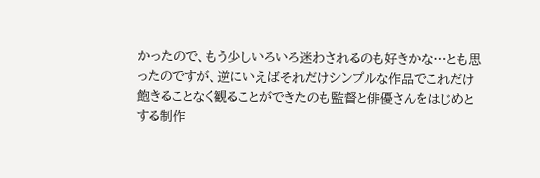かったので、もう少しいろいろ迷わされるのも好きかな…とも思ったのですが、逆にいえばそれだけシンプルな作品でこれだけ飽きることなく観ることができたのも監督と俳優さんをはじめとする制作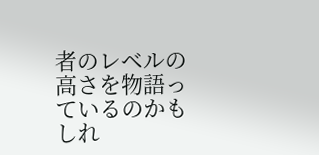者のレベルの高さを物語っているのかもしれ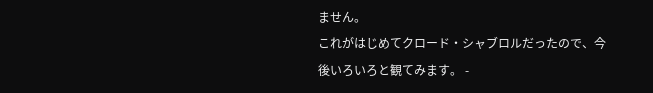ません。
これがはじめてクロード・シャブロルだったので、今後いろいろと観てみます。 -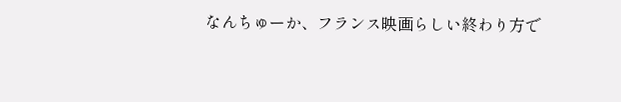なんちゅーか、フランス映画らしい終わり方で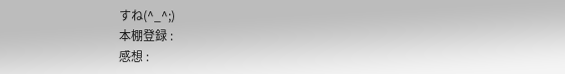すね(^_^;)
本棚登録 :
感想 :